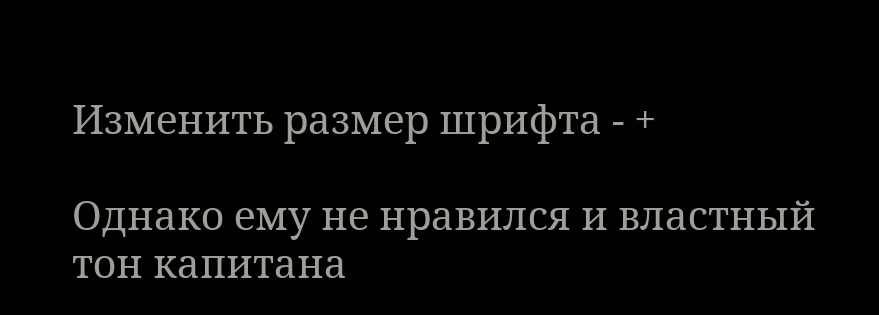Изменить размер шрифта - +

Однако ему не нравился и властный тон капитана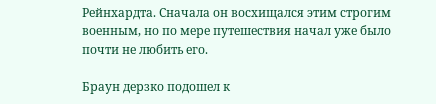Рейнхардта. Сначала он восхищался этим строгим военным, но по мере путешествия начал уже было почти не любить его.

Браун дерзко подошел к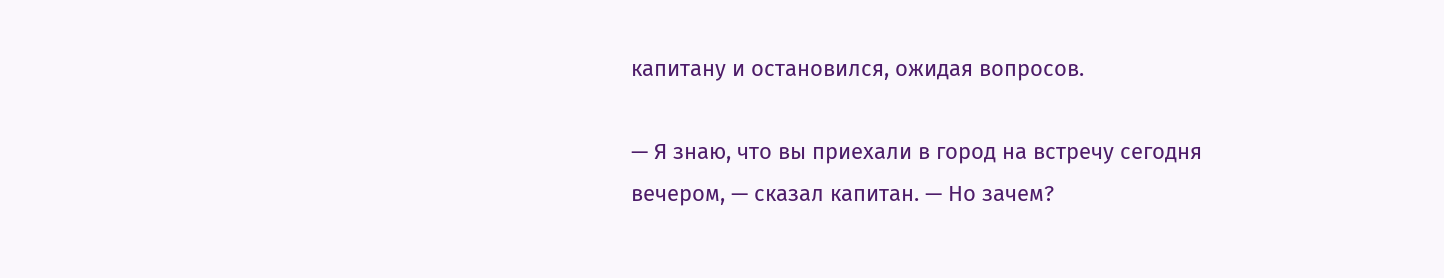капитану и остановился, ожидая вопросов.

— Я знаю, что вы приехали в город на встречу сегодня вечером, — сказал капитан. — Но зачем?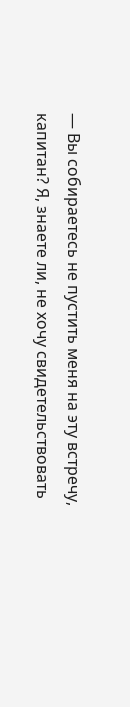— Вы собираетесь не пустить меня на эту встречу, капитан? Я, знаете ли, не хочу свидетельствовать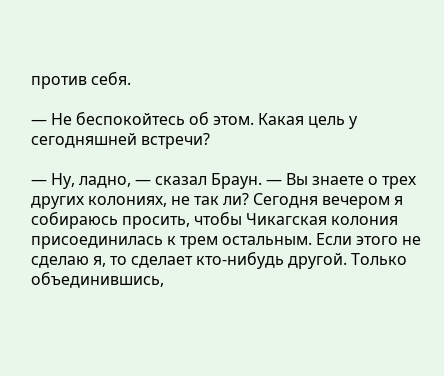против себя.

— Не беспокойтесь об этом. Какая цель у сегодняшней встречи?

— Ну, ладно, — сказал Браун. — Вы знаете о трех других колониях, не так ли? Сегодня вечером я собираюсь просить, чтобы Чикагская колония присоединилась к трем остальным. Если этого не сделаю я, то сделает кто-нибудь другой. Только объединившись,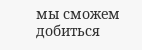мы сможем добиться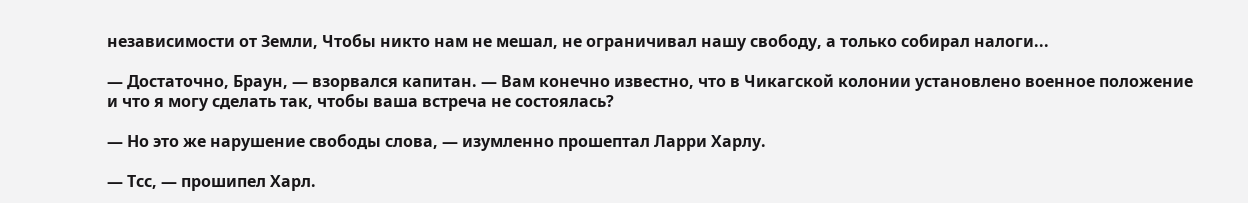независимости от Земли, Чтобы никто нам не мешал, не ограничивал нашу свободу, а только собирал налоги...

— Достаточно, Браун, — взорвался капитан. — Вам конечно известно, что в Чикагской колонии установлено военное положение и что я могу сделать так, чтобы ваша встреча не состоялась?

— Но это же нарушение свободы слова, — изумленно прошептал Ларри Харлу.

— Тсс, — прошипел Харл.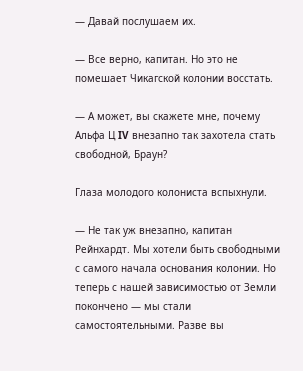— Давай послушаем их.

— Все верно, капитан. Но это не помешает Чикагской колонии восстать.

— А может, вы скажете мне, почему Альфа Ц IV внезапно так захотела стать свободной, Браун?

Глаза молодого колониста вспыхнули.

— Не так уж внезапно, капитан Рейнхардт. Мы хотели быть свободными с самого начала основания колонии. Но теперь с нашей зависимостью от Земли покончено — мы стали самостоятельными. Разве вы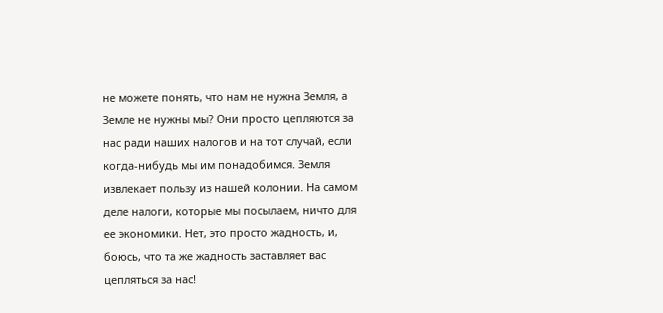не можете понять, что нам не нужна Земля, а Земле не нужны мы? Они просто цепляются за нас ради наших налогов и на тот случай, если когда-нибудь мы им понадобимся. Земля извлекает пользу из нашей колонии. На самом деле налоги, которые мы посылаем, ничто для ее экономики. Нет, это просто жадность, и, боюсь, что та же жадность заставляет вас цепляться за нас!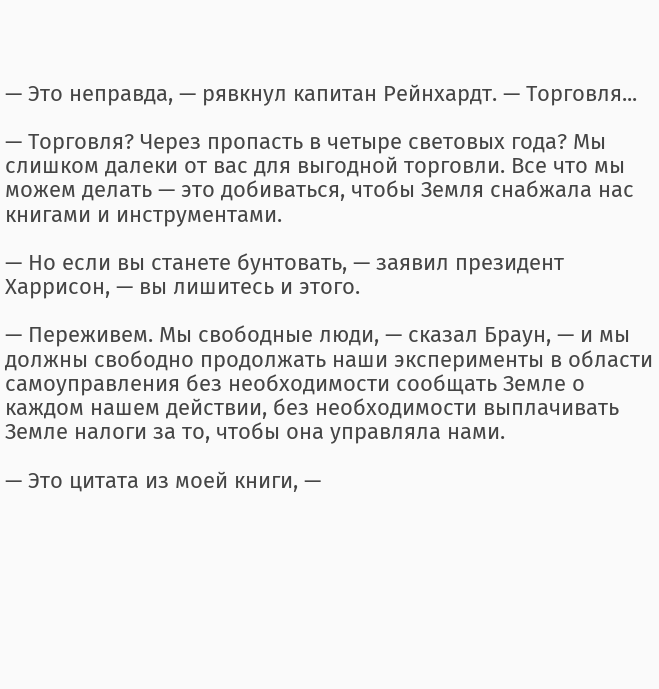— Это неправда, — рявкнул капитан Рейнхардт. — Торговля...

— Торговля? Через пропасть в четыре световых года? Мы слишком далеки от вас для выгодной торговли. Все что мы можем делать — это добиваться, чтобы Земля снабжала нас книгами и инструментами.

— Но если вы станете бунтовать, — заявил президент Харрисон, — вы лишитесь и этого.

— Переживем. Мы свободные люди, — сказал Браун, — и мы должны свободно продолжать наши эксперименты в области самоуправления без необходимости сообщать Земле о каждом нашем действии, без необходимости выплачивать Земле налоги за то, чтобы она управляла нами.

— Это цитата из моей книги, —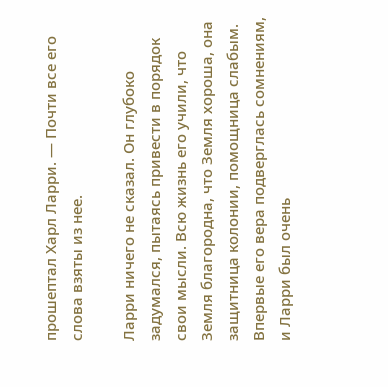прошептал Харл Ларри. — Почти все его слова взяты из нее.

Ларри ничего не сказал. Он глубоко задумался, пытаясь привести в порядок свои мысли. Всю жизнь его учили, что Земля благородна, что Земля хороша, она защитница колонии, помощница слабым. Впервые его вера подверглась сомнениям, и Ларри был очень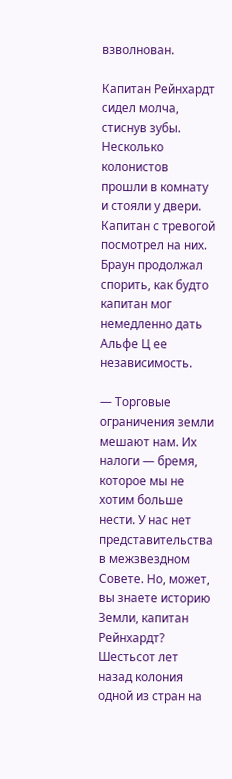взволнован.

Капитан Рейнхардт сидел молча, стиснув зубы. Несколько колонистов прошли в комнату и стояли у двери. Капитан с тревогой посмотрел на них. Браун продолжал спорить, как будто капитан мог немедленно дать Альфе Ц ее независимость.

— Торговые ограничения земли мешают нам. Их налоги — бремя, которое мы не хотим больше нести. У нас нет представительства в межзвездном Совете. Но, может, вы знаете историю Земли, капитан Рейнхардт? Шестьсот лет назад колония одной из стран на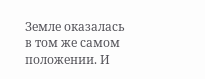Земле оказалась в том же самом положении. И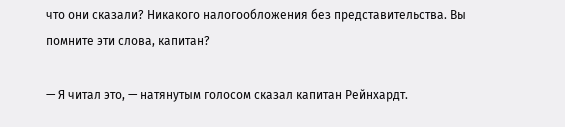что они сказали? Никакого налогообложения без представительства. Вы помните эти слова, капитан?

— Я читал это, — натянутым голосом сказал капитан Рейнхардт.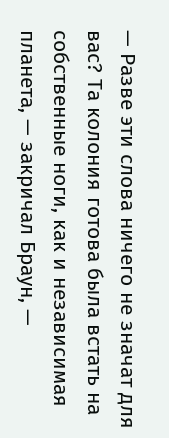— Разве эти слова ничего не значат для вас? Та колония готова была встать на собственные ноги, как и независимая планета, — закричал Браун, —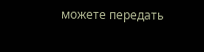можете передать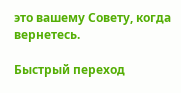это вашему Совету, когда вернетесь.

Быстрый переход